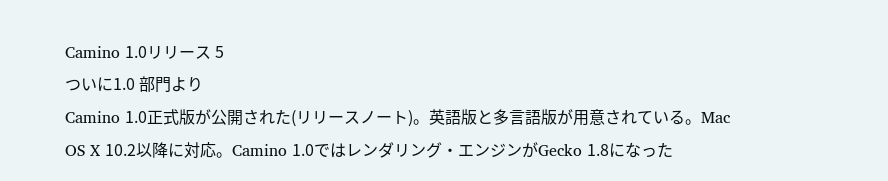Camino 1.0リリース 5
ついに1.0 部門より
Camino 1.0正式版が公開された(リリースノート)。英語版と多言語版が用意されている。Mac OS X 10.2以降に対応。Camino 1.0ではレンダリング・エンジンがGecko 1.8になった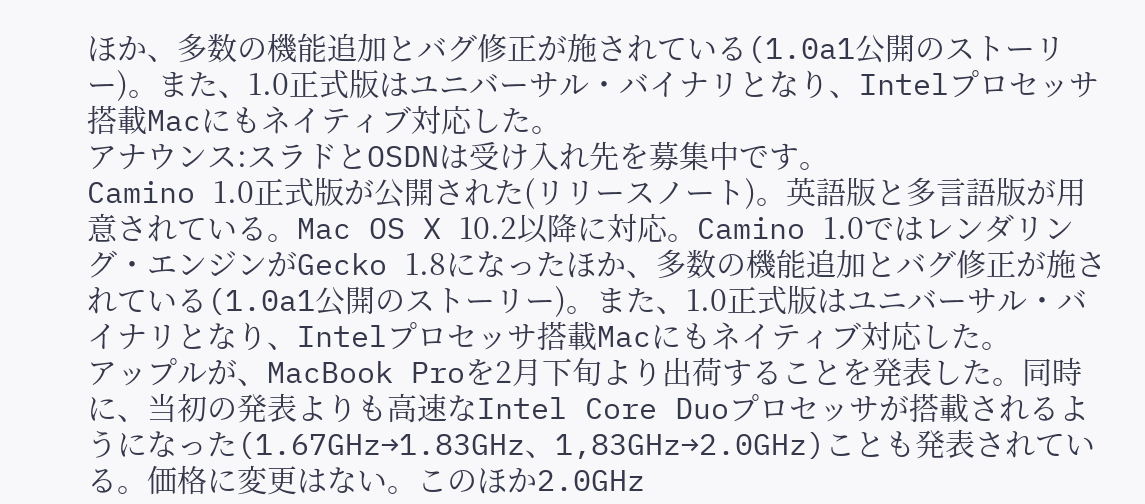ほか、多数の機能追加とバグ修正が施されている(1.0a1公開のストーリー)。また、1.0正式版はユニバーサル・バイナリとなり、Intelプロセッサ搭載Macにもネイティブ対応した。
アナウンス:スラドとOSDNは受け入れ先を募集中です。
Camino 1.0正式版が公開された(リリースノート)。英語版と多言語版が用意されている。Mac OS X 10.2以降に対応。Camino 1.0ではレンダリング・エンジンがGecko 1.8になったほか、多数の機能追加とバグ修正が施されている(1.0a1公開のストーリー)。また、1.0正式版はユニバーサル・バイナリとなり、Intelプロセッサ搭載Macにもネイティブ対応した。
アップルが、MacBook Proを2月下旬より出荷することを発表した。同時に、当初の発表よりも高速なIntel Core Duoプロセッサが搭載されるようになった(1.67GHz→1.83GHz、1,83GHz→2.0GHz)ことも発表されている。価格に変更はない。このほか2.0GHz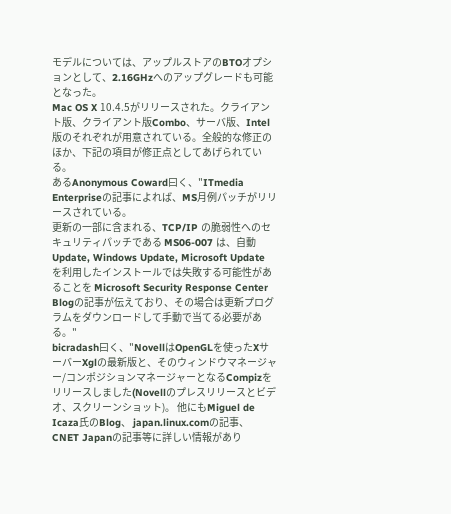モデルについては、アップルストアのBTOオプションとして、2.16GHzへのアップグレードも可能となった。
Mac OS X 10.4.5がリリースされた。クライアント版、クライアント版Combo、サーバ版、Intel版のそれぞれが用意されている。全般的な修正のほか、下記の項目が修正点としてあげられている。
あるAnonymous Coward曰く、"ITmedia Enterpriseの記事によれば、MS月例パッチがリリースされている。
更新の一部に含まれる、TCP/IP の脆弱性へのセキュリティパッチである MS06-007 は、自動Update, Windows Update, Microsoft Update を利用したインストールでは失敗する可能性があることを Microsoft Security Response Center Blogの記事が伝えており、その場合は更新プログラムをダウンロードして手動で当てる必要がある。"
bicradash曰く、"NovellはOpenGLを使ったXサーバーXglの最新版と、そのウィンドウマネージャー/コンポジションマネージャーとなるCompizをリリースしました(Novellのプレスリリースとビデオ、スクリーンショット)。 他にもMiguel de Icaza氏のBlog、 japan.linux.comの記事、 CNET Japanの記事等に詳しい情報があり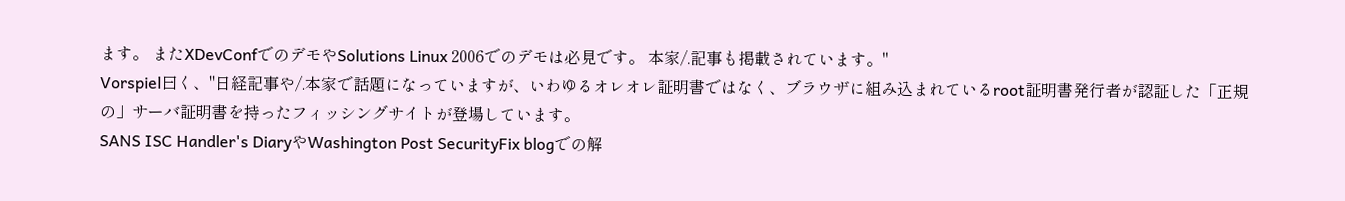ます。 またXDevConfでのデモやSolutions Linux 2006でのデモは必見です。 本家/.記事も掲載されています。"
Vorspiel曰く、"日経記事や/.本家で話題になっていますが、いわゆるオレオレ証明書ではなく、ブラウザに組み込まれているroot証明書発行者が認証した「正規の」サーバ証明書を持ったフィッシングサイトが登場しています。
SANS ISC Handler's DiaryやWashington Post SecurityFix blogでの解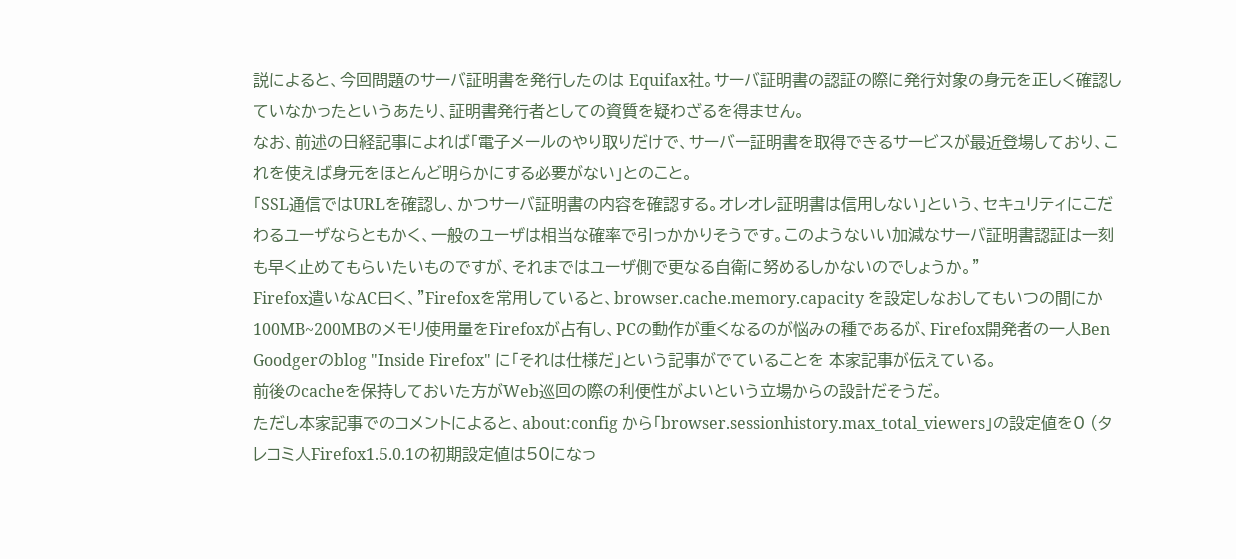説によると、今回問題のサーバ証明書を発行したのは Equifax社。サーバ証明書の認証の際に発行対象の身元を正しく確認していなかったというあたり、証明書発行者としての資質を疑わざるを得ません。
なお、前述の日経記事によれば「電子メールのやり取りだけで、サーバー証明書を取得できるサービスが最近登場しており、これを使えば身元をほとんど明らかにする必要がない」とのこと。
「SSL通信ではURLを確認し、かつサーバ証明書の内容を確認する。オレオレ証明書は信用しない」という、セキュリティにこだわるユーザならともかく、一般のユーザは相当な確率で引っかかりそうです。このようないい加減なサーバ証明書認証は一刻も早く止めてもらいたいものですが、それまではユーザ側で更なる自衛に努めるしかないのでしょうか。"
Firefox遣いなAC曰く、"Firefoxを常用していると、browser.cache.memory.capacity を設定しなおしてもいつの間にか100MB~200MBのメモリ使用量をFirefoxが占有し、PCの動作が重くなるのが悩みの種であるが、Firefox開発者の一人Ben Goodgerのblog "Inside Firefox" に「それは仕様だ」という記事がでていることを 本家記事が伝えている。
前後のcacheを保持しておいた方がWeb巡回の際の利便性がよいという立場からの設計だそうだ。
ただし本家記事でのコメントによると、about:config から「browser.sessionhistory.max_total_viewers」の設定値を0 (タレコミ人Firefox1.5.0.1の初期設定値は50になっ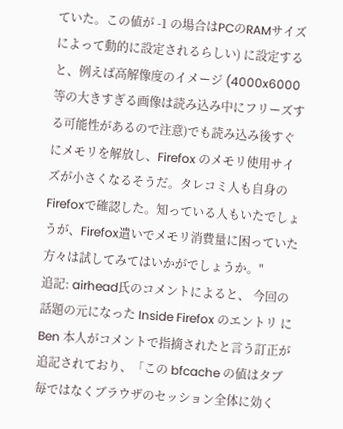ていた。この値が -1 の場合はPCのRAMサイズによって動的に設定されるらしい) に設定すると、例えば高解像度のイメージ (4000x6000等の大きすぎる画像は読み込み中にフリーズする可能性があるので注意)でも読み込み後すぐにメモリを解放し、Firefox のメモリ使用サイズが小さくなるそうだ。タレコミ人も自身のFirefoxで確認した。知っている人もいたでしょうが、Firefox遣いでメモリ消費量に困っていた方々は試してみてはいかがでしょうか。"
追記: airhead氏のコメントによると、 今回の話題の元になった Inside Firefox のエントリ に Ben 本人がコメントで指摘されたと言う訂正が追記されており、「この bfcache の値はタブ毎ではなくブラウザのセッション全体に効く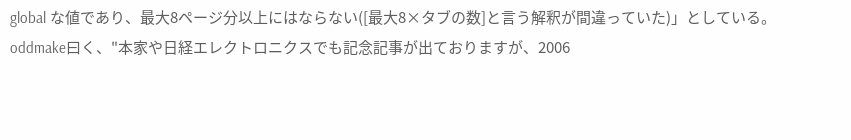global な値であり、最大8ページ分以上にはならない([最大8×タブの数]と言う解釈が間違っていた)」としている。
oddmake曰く、"本家や日経エレクトロニクスでも記念記事が出ておりますが、2006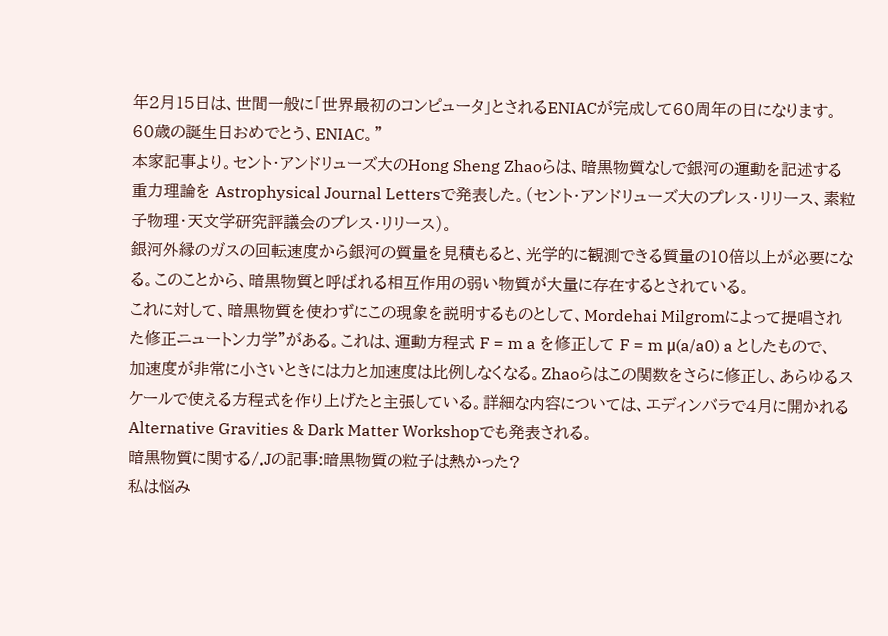年2月15日は、世間一般に「世界最初のコンピュータ」とされるENIACが完成して60周年の日になります。60歳の誕生日おめでとう、ENIAC。"
本家記事より。セント・アンドリューズ大のHong Sheng Zhaoらは、暗黒物質なしで銀河の運動を記述する重力理論を Astrophysical Journal Lettersで発表した。(セント・アンドリューズ大のプレス・リリース、素粒子物理・天文学研究評議会のプレス・リリース)。
銀河外縁のガスの回転速度から銀河の質量を見積もると、光学的に観測できる質量の10倍以上が必要になる。このことから、暗黒物質と呼ばれる相互作用の弱い物質が大量に存在するとされている。
これに対して、暗黒物質を使わずにこの現象を説明するものとして、Mordehai Milgromによって提唱された修正ニュートン力学"がある。これは、運動方程式 F = m a を修正して F = m μ(a/a0) a としたもので、加速度が非常に小さいときには力と加速度は比例しなくなる。Zhaoらはこの関数をさらに修正し、あらゆるスケールで使える方程式を作り上げたと主張している。詳細な内容については、エディンバラで4月に開かれるAlternative Gravities & Dark Matter Workshopでも発表される。
暗黒物質に関する/.Jの記事:暗黒物質の粒子は熱かった?
私は悩み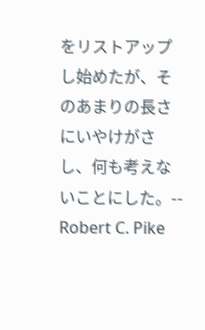をリストアップし始めたが、そのあまりの長さにいやけがさし、何も考えないことにした。-- Robert C. Pike